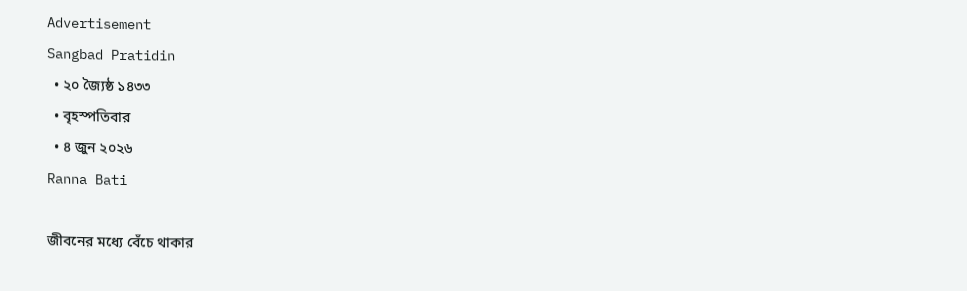Advertisement
Sangbad Pratidin
  • ২০ জ্যৈষ্ঠ ১৪৩৩
  • বৃহস্পতিবার
  • ৪ জুন ২০২৬
Ranna Bati

জীবনের মধ্যে বেঁচে থাকার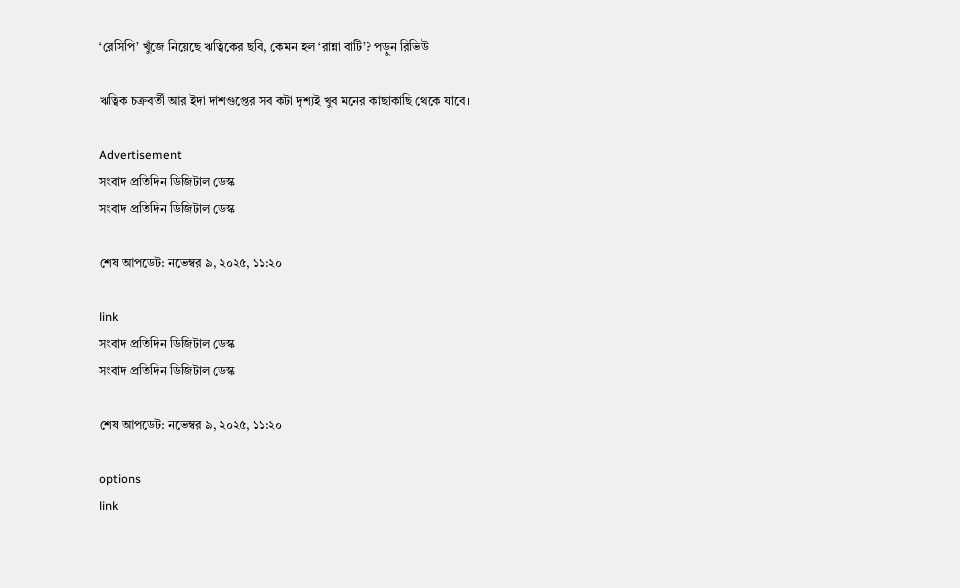‘রেসিপি’ খুঁজে নিয়েছে ঋত্বিকের ছবি, কেমন হল ‘রান্না বাটি’? পড়ুন রিভিউ

ঋত্বিক চক্রবর্তী আর ইদা দাশগুপ্তের সব কটা দৃশ্যই খুব মনের কাছাকাছি থেকে যাবে।

Advertisement
সংবাদ প্রতিদিন ডিজিটাল ডেস্ক
সংবাদ প্রতিদিন ডিজিটাল ডেস্ক

শেষ আপডেট: নভেম্বর ৯, ২০২৫, ১১:২০

link
সংবাদ প্রতিদিন ডিজিটাল ডেস্ক
সংবাদ প্রতিদিন ডিজিটাল ডেস্ক

শেষ আপডেট: নভেম্বর ৯, ২০২৫, ১১:২০

options
link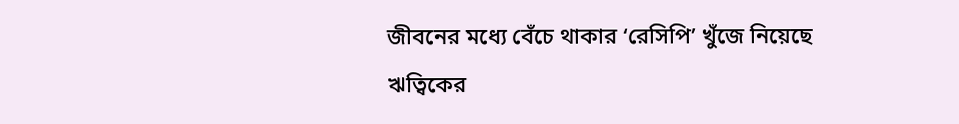জীবনের মধ্যে বেঁচে থাকার ‘রেসিপি’ খুঁজে নিয়েছে ঋত্বিকের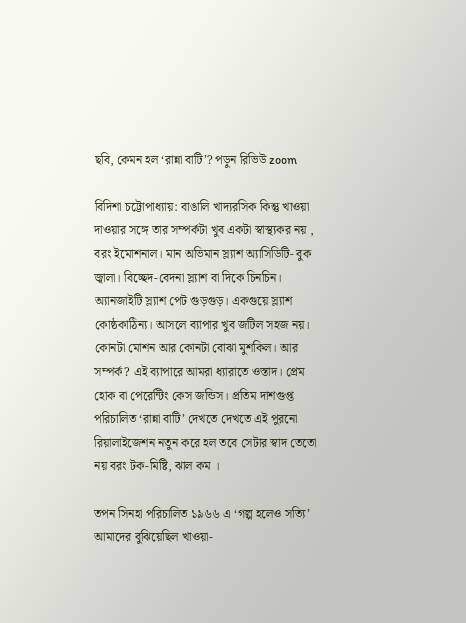ছবি, কেমন হল ‘রান্না বাটি’? পড়ুন রিভিউ zoom

বিদিশা চট্টোপাধ্যায়: বাঙালি খাদ্যরসিক কিন্তু খাওয়া দাওয়ার সঙ্গে তার সম্পর্কটা খুব একটা স্বাস্থ্যকর নয় , বরং ইমোশনাল। মান অভিমান স্ল্যাশ অ্যাসিডিটি- বুক জ্বালা। বিচ্ছেদ-বেদনা স্ল্যাশ বা দিকে চিনচিন। অ্যানজাইটি স্ল্যাশ পেট গুড়গুড়। একগুয়ে স্ল্যাশ কোষ্ঠকাঠিন্য। আসলে ব্যাপার খুব জটিল সহজ নয়। কোনটা মোশন আর কোনটা বোঝা মুশকিল। আর সম্পর্ক? এই ব্যাপারে আমরা ধ্যারাতে ওস্তাদ। প্রেম হোক বা পেরেন্টিং কেস জন্ডিস। প্রতিম দাশগুপ্ত পরিচালিত ‘রান্না বাটি’ দেখতে দেখতে এই পুরনো রিয়ালাইজেশন নতুন করে হল তবে সেটার স্বাদ তেতো নয় বরং টক-মিষ্টি, ঝাল কম ।

তপন সিনহা পরিচালিত ১৯৬৬ এ ‘গল্প হলেও সত্যি’ আমাদের বুঝিয়েছিল খাওয়া-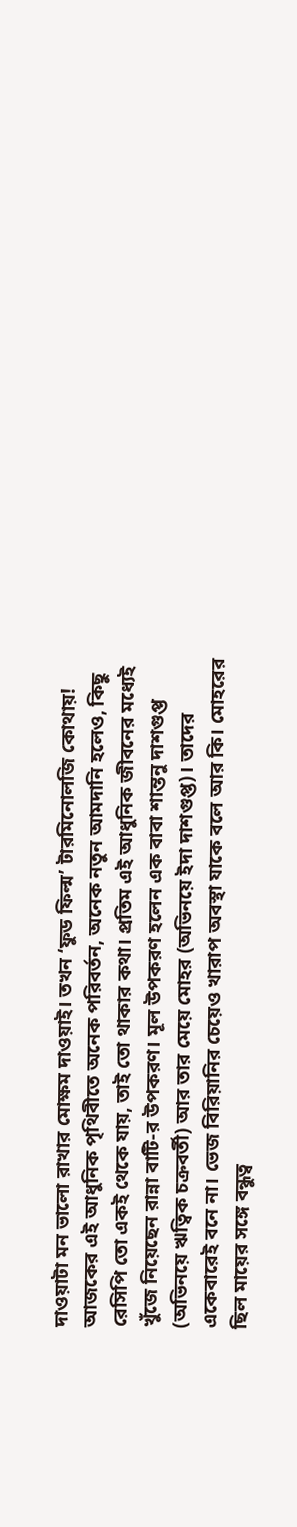দাওয়াটা মন ভালো রাখার মোক্ষম দাওয়াই। তখন ‘ফুড ফিল্ম’ টারমিনোলজি কোথায়! আজকের এই আধুনিক পৃথিবীতে অনেক পরিবর্তন, অনেক নতুন আমদানি হলেও, কিছু রেসিপি তো একই থেকে যায়, তাই তো থাকার কথা। প্রতিম এই আধুনিক জীবনের মধ্যেই খুঁজে নিয়েছেন রান্না বাটি-র উপকরণ। মূল উপকরণ হলেন এক বাবা শান্তনু দাশগুপ্ত (অভিনয়ে ঋত্বিক চক্রবর্তী) আর তার মেয়ে মোহর (অভিনয়ে ইদা দাশগুপ্ত)। তাদের একেবারেই বনে না। ভেজ বিরিয়ানির চেয়েও খারাপ অবস্থা যাকে বলে আর কি। মোহরের ছিল মায়ের সঙ্গে বন্ধুত্ব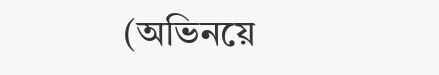(অভিনয়ে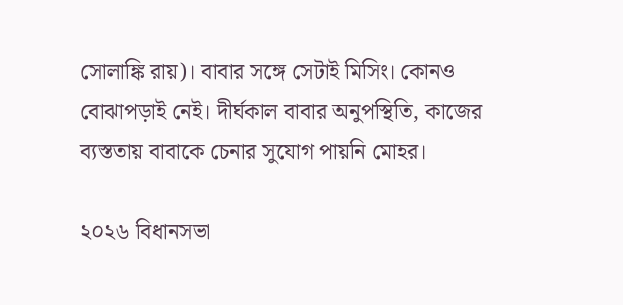সোলাঙ্কি রায়)। বাবার সঙ্গে সেটাই মিসিং। কোনও বোঝাপড়াই নেই। দীর্ঘকাল বাবার অনুপস্থিতি, কাজের ব্যস্ততায় বাবাকে চেনার সুযোগ পায়নি মোহর।

২০২৬ বিধানসভা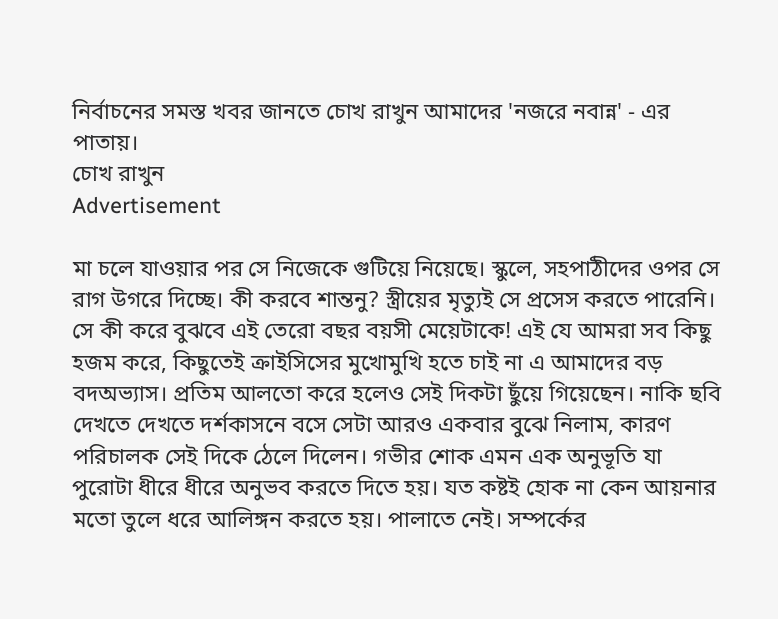নির্বাচনের সমস্ত খবর জানতে চোখ রাখুন আমাদের 'নজরে নবান্ন' - এর পাতায়।
চোখ রাখুন
Advertisement

মা চলে যাওয়ার পর সে নিজেকে গুটিয়ে নিয়েছে। স্কুলে, সহপাঠীদের ওপর সে রাগ উগরে দিচ্ছে। কী করবে শান্তনু? স্ত্রীয়ের মৃত্যুই সে প্রসেস করতে পারেনি। সে কী করে বুঝবে এই তেরো বছর বয়সী মেয়েটাকে! এই যে আমরা সব কিছু হজম করে, কিছুতেই ক্রাইসিসের মুখোমুখি হতে চাই না এ আমাদের বড় বদঅভ্যাস। প্রতিম আলতো করে হলেও সেই দিকটা ছুঁয়ে গিয়েছেন। নাকি ছবি দেখতে দেখতে দর্শকাসনে বসে সেটা আরও একবার বুঝে নিলাম, কারণ পরিচালক সেই দিকে ঠেলে দিলেন। গভীর শোক এমন এক অনুভূতি যা পুরোটা ধীরে ধীরে অনুভব করতে দিতে হয়। যত কষ্টই হোক না কেন আয়নার মতো তুলে ধরে আলিঙ্গন করতে হয়। পালাতে নেই। সম্পর্কের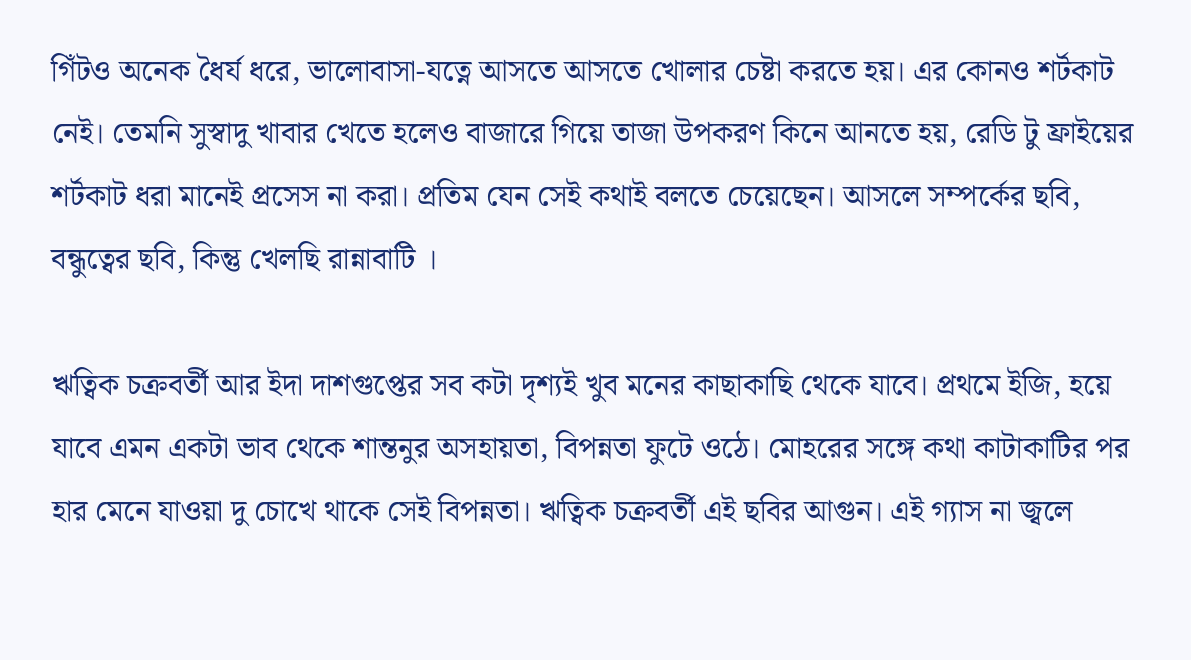গিঁটও অনেক ধৈর্য ধরে, ভালোবাসা-যত্নে আসতে আসতে খোলার চেষ্টা করতে হয়। এর কোনও শর্টকাট নেই। তেমনি সুস্বাদু খাবার খেতে হলেও বাজারে গিয়ে তাজা উপকরণ কিনে আনতে হয়, রেডি টু ফ্রাইয়ের শর্টকাট ধরা মানেই প্রসেস না করা। প্রতিম যেন সেই কথাই বলতে চেয়েছেন। আসলে সম্পর্কের ছবি, বন্ধুত্বের ছবি, কিন্তু খেলছি রান্নাবাটি ।

ঋত্বিক চক্রবর্তী আর ইদা দাশগুপ্তের সব কটা দৃশ্যই খুব মনের কাছাকাছি থেকে যাবে। প্রথমে ইজি, হয়ে যাবে এমন একটা ভাব থেকে শান্তনুর অসহায়তা, বিপন্নতা ফুটে ওঠে। মোহরের সঙ্গে কথা কাটাকাটির পর হার মেনে যাওয়া দু চোখে থাকে সেই বিপন্নতা। ঋত্বিক চক্রবর্তী এই ছবির আগুন। এই গ্যাস না জ্বলে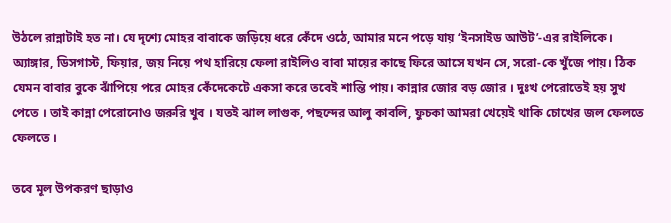উঠলে রান্নাটাই হত না। যে দৃশ্যে মোহর বাবাকে জড়িয়ে ধরে কেঁদে ওঠে, আমার মনে পড়ে যায় ‘ইনসাইড আউট’-এর রাইলিকে। অ্যাঙ্গার, ডিসগাস্ট, ফিয়ার, জয় নিয়ে পথ হারিয়ে ফেলা রাইলিও বাবা মায়ের কাছে ফিরে আসে যখন সে, সরো-কে খুঁজে পায়। ঠিক যেমন বাবার বুকে ঝাঁপিয়ে পরে মোহর কেঁদেকেটে একসা করে তবেই শান্তি পায়। কান্নার জোর বড় জোর । দুঃখ পেরোতেই হয় সুখ পেতে । তাই কান্না পেরোনোও জরুরি খুব । যতই ঝাল লাগুক, পছন্দের আলু কাবলি, ফুচকা আমরা খেয়েই থাকি চোখের জল ফেলতে ফেলতে ।

তবে মূল উপকরণ ছাড়াও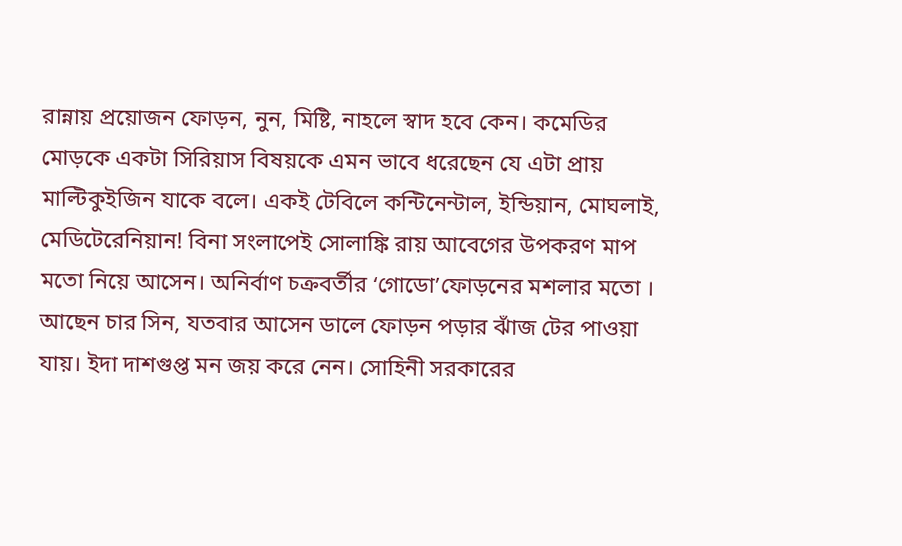রান্নায় প্রয়োজন ফোড়ন, নুন, মিষ্টি, নাহলে স্বাদ হবে কেন। কমেডির মোড়কে একটা সিরিয়াস বিষয়কে এমন ভাবে ধরেছেন যে এটা প্রায় মাল্টিকুইজিন যাকে বলে। একই টেবিলে কন্টিনেন্টাল, ইন্ডিয়ান, মোঘলাই, মেডিটেরেনিয়ান! বিনা সংলাপেই সোলাঙ্কি রায় আবেগের উপকরণ মাপ মতো নিয়ে আসেন। অনির্বাণ চক্রবর্তীর ‘গোডো’ফোড়নের মশলার মতো । আছেন চার সিন, যতবার আসেন ডালে ফোড়ন পড়ার ঝাঁজ টের পাওয়া যায়। ইদা দাশগুপ্ত মন জয় করে নেন। সোহিনী সরকারের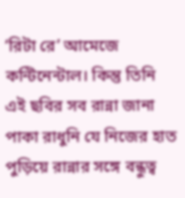‘রিটা রে’ আমেজে কন্টিনেন্টাল। কিন্তু তিনি এই ছবির সব রান্না জানা পাকা রাধুনি যে নিজের হাত পুড়িয়ে রান্নার সঙ্গে বন্ধুত্ব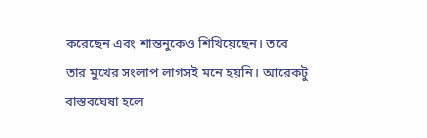করেছেন এবং শান্তনুকেও শিখিয়েছেন। তবে তার মুখের সংলাপ লাগসই মনে হয়নি। আরেকটু বাস্তবঘেষা হলে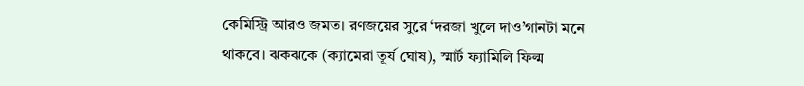কেমিস্ট্রি আরও জমত। রণজয়ের সুরে ‘দরজা খুলে দাও’গানটা মনে থাকবে। ঝকঝকে (ক্যামেরা তূর্য ঘোষ), স্মার্ট ফ্যামিলি ফিল্ম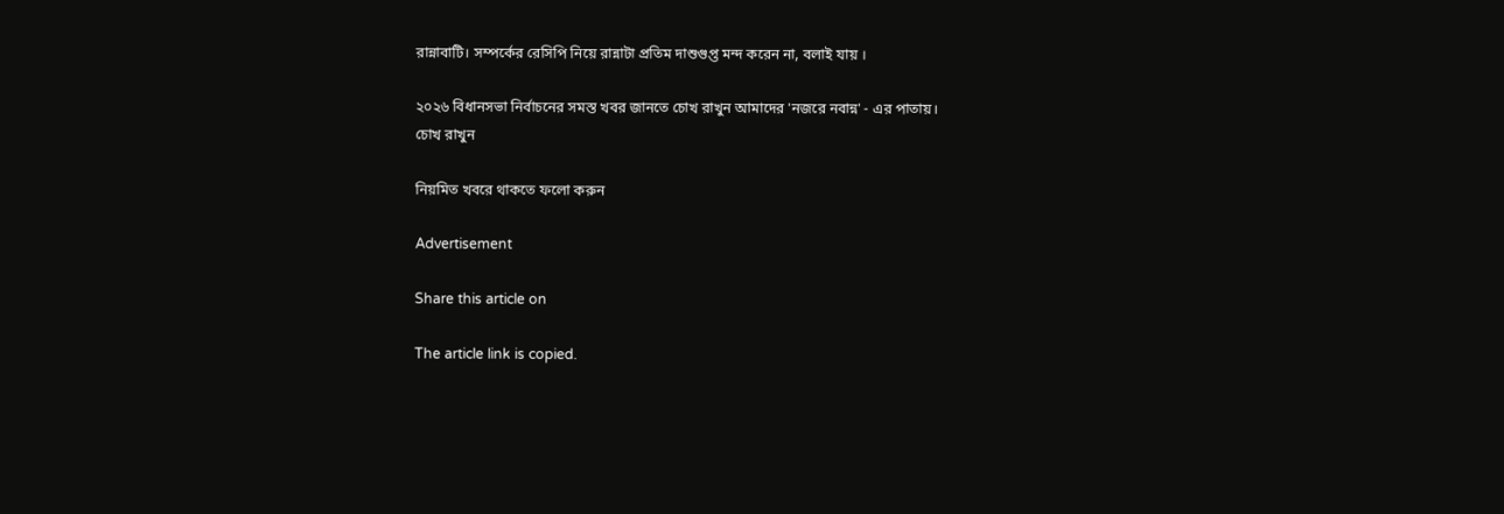রান্নাবাটি। সম্পর্কের রেসিপি নিয়ে রান্নাটা প্রতিম দাশুগুপ্ত মন্দ করেন না, বলাই যায় ।

২০২৬ বিধানসভা নির্বাচনের সমস্ত খবর জানতে চোখ রাখুন আমাদের 'নজরে নবান্ন' - এর পাতায়।
চোখ রাখুন

নিয়মিত খবরে থাকতে ফলো করুন

Advertisement

Share this article on

The article link is copied.